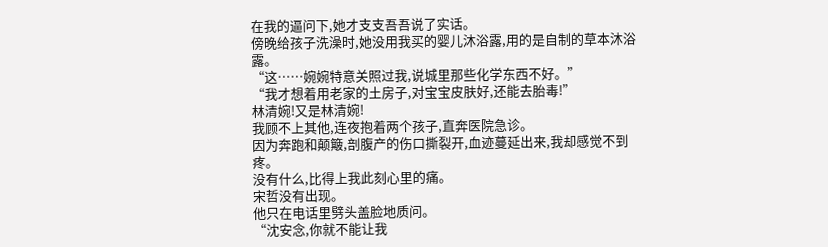在我的逼问下,她才支支吾吾说了实话。
傍晚给孩子洗澡时,她没用我买的婴儿沐浴露,用的是自制的草本沐浴露。
“这……婉婉特意关照过我,说城里那些化学东西不好。”
“我才想着用老家的土房子,对宝宝皮肤好,还能去胎毒!”
林清婉!又是林清婉!
我顾不上其他,连夜抱着两个孩子,直奔医院急诊。
因为奔跑和颠簸,剖腹产的伤口撕裂开,血迹蔓延出来,我却感觉不到疼。
没有什么,比得上我此刻心里的痛。
宋哲没有出现。
他只在电话里劈头盖脸地质问。
“沈安念,你就不能让我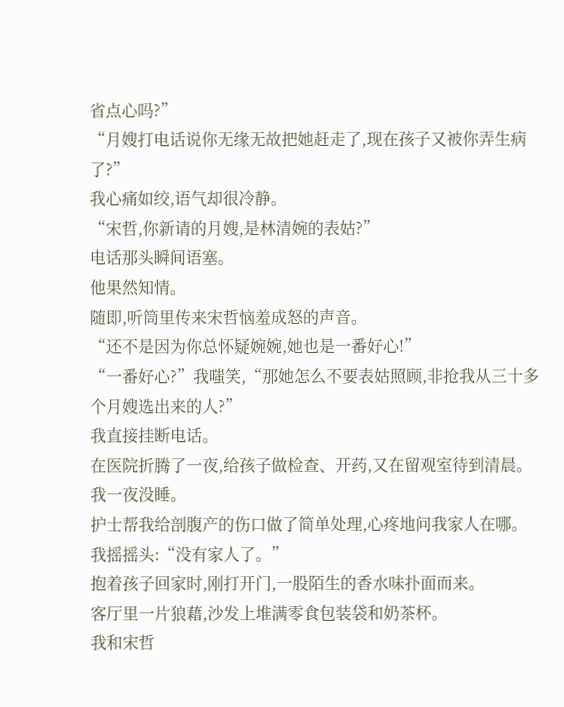省点心吗?”
“月嫂打电话说你无缘无故把她赶走了,现在孩子又被你弄生病了?”
我心痛如绞,语气却很冷静。
“宋哲,你新请的月嫂,是林清婉的表姑?”
电话那头瞬间语塞。
他果然知情。
随即,听筒里传来宋哲恼羞成怒的声音。
“还不是因为你总怀疑婉婉,她也是一番好心!”
“一番好心?”我嗤笑,“那她怎么不要表姑照顾,非抢我从三十多个月嫂选出来的人?”
我直接挂断电话。
在医院折腾了一夜,给孩子做检查、开药,又在留观室待到清晨。
我一夜没睡。
护士帮我给剖腹产的伤口做了简单处理,心疼地问我家人在哪。
我摇摇头:“没有家人了。”
抱着孩子回家时,刚打开门,一股陌生的香水味扑面而来。
客厅里一片狼藉,沙发上堆满零食包装袋和奶茶杯。
我和宋哲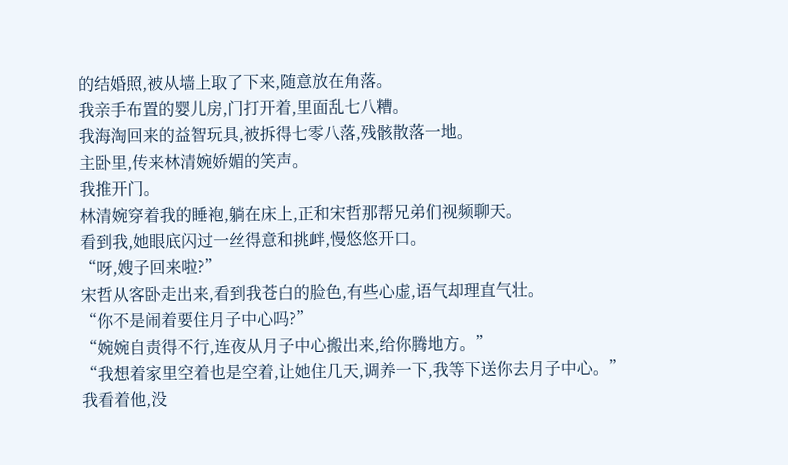的结婚照,被从墙上取了下来,随意放在角落。
我亲手布置的婴儿房,门打开着,里面乱七八糟。
我海淘回来的益智玩具,被拆得七零八落,残骸散落一地。
主卧里,传来林清婉娇媚的笑声。
我推开门。
林清婉穿着我的睡袍,躺在床上,正和宋哲那帮兄弟们视频聊天。
看到我,她眼底闪过一丝得意和挑衅,慢悠悠开口。
“呀,嫂子回来啦?”
宋哲从客卧走出来,看到我苍白的脸色,有些心虚,语气却理直气壮。
“你不是闹着要住月子中心吗?”
“婉婉自责得不行,连夜从月子中心搬出来,给你腾地方。”
“我想着家里空着也是空着,让她住几天,调养一下,我等下送你去月子中心。”
我看着他,没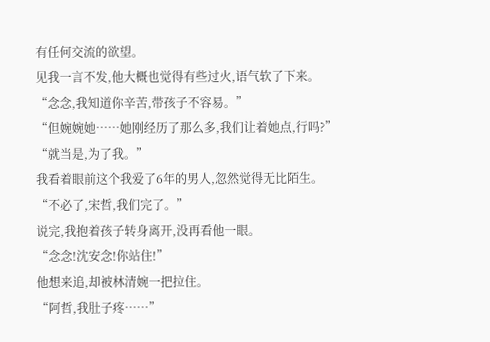有任何交流的欲望。
见我一言不发,他大概也觉得有些过火,语气软了下来。
“念念,我知道你辛苦,带孩子不容易。”
“但婉婉她……她刚经历了那么多,我们让着她点,行吗?”
“就当是,为了我。”
我看着眼前这个我爱了6年的男人,忽然觉得无比陌生。
“不必了,宋哲,我们完了。”
说完,我抱着孩子转身离开,没再看他一眼。
“念念!沈安念!你站住!”
他想来追,却被林清婉一把拉住。
“阿哲,我肚子疼……”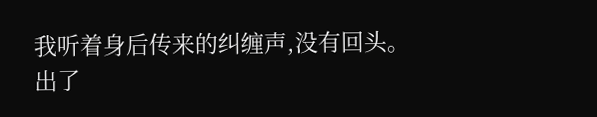我听着身后传来的纠缠声,没有回头。
出了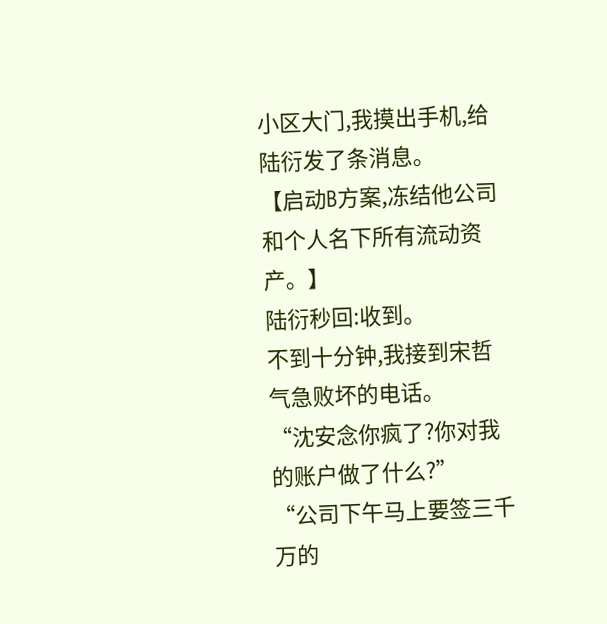小区大门,我摸出手机,给陆衍发了条消息。
【启动B方案,冻结他公司和个人名下所有流动资产。】
陆衍秒回:收到。
不到十分钟,我接到宋哲气急败坏的电话。
“沈安念你疯了?你对我的账户做了什么?”
“公司下午马上要签三千万的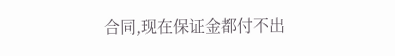合同,现在保证金都付不出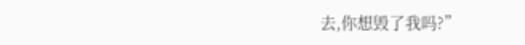去,你想毁了我吗?”